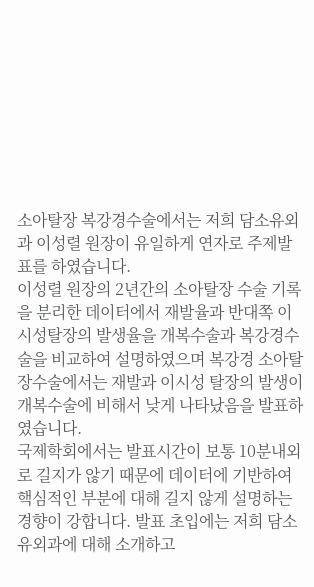소아탈장 복강경수술에서는 저희 담소유외과 이성렬 원장이 유일하게 연자로 주제발표를 하였습니다.
이성렬 원장의 2년간의 소아탈장 수술 기록을 분리한 데이터에서 재발율과 반대쪽 이시성탈장의 발생율을 개복수술과 복강경수술을 비교하여 설명하였으며 복강경 소아탈장수술에서는 재발과 이시성 탈장의 발생이 개복수술에 비해서 낮게 나타났음을 발표하였습니다.
국제학회에서는 발표시간이 보통 10분내외로 길지가 않기 때문에 데이터에 기반하여 핵심적인 부분에 대해 길지 않게 설명하는 경향이 강합니다. 발표 초입에는 저희 담소유외과에 대해 소개하고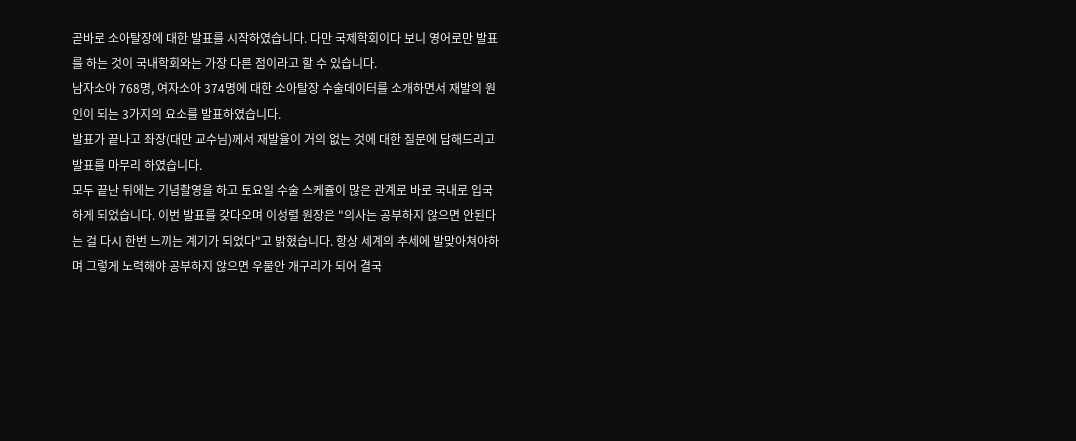곧바로 소아탈장에 대한 발표를 시작하였습니다. 다만 국제학회이다 보니 영어로만 발표를 하는 것이 국내학회와는 가장 다른 점이라고 할 수 있습니다.
남자소아 768명, 여자소아 374명에 대한 소아탈장 수술데이터를 소개하면서 재발의 원인이 되는 3가지의 요소를 발표하였습니다.
발표가 끝나고 좌장(대만 교수님)께서 재발율이 거의 없는 것에 대한 질문에 답해드리고 발표를 마무리 하였습니다.
모두 끝난 뒤에는 기념촬영을 하고 토요일 수술 스케쥴이 많은 관계로 바로 국내로 입국하게 되었습니다. 이번 발표를 갖다오며 이성렬 원장은 "의사는 공부하지 않으면 안된다는 걸 다시 한번 느끼는 계기가 되었다"고 밝혔습니다. 항상 세계의 추세에 발맞아쳐야하며 그렇게 노력해야 공부하지 않으면 우물안 개구리가 되어 결국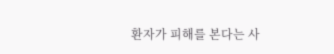환자가 피해를 본다는 사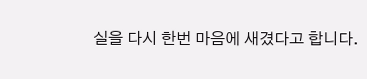실을 다시 한번 마음에 새겼다고 합니다.